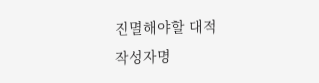진멸해야할 대적
작성자명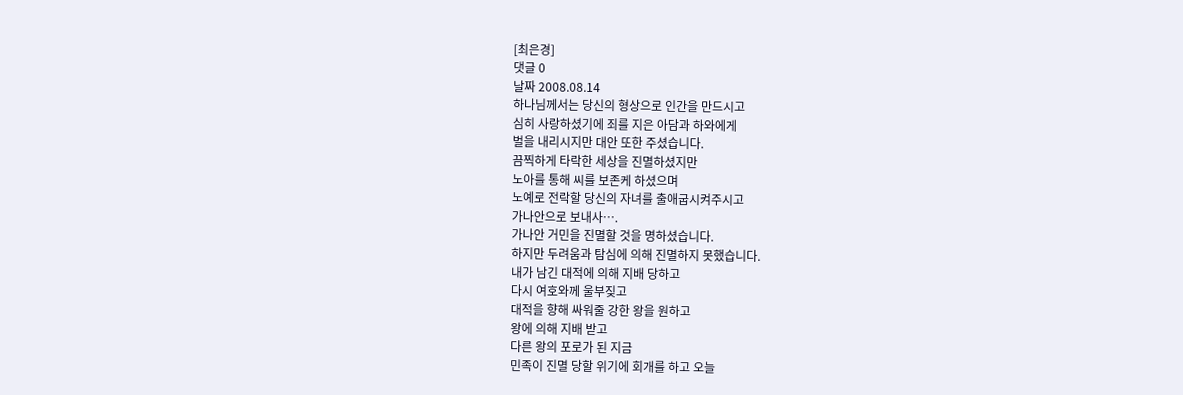[최은경]
댓글 0
날짜 2008.08.14
하나님께서는 당신의 형상으로 인간을 만드시고
심히 사랑하셨기에 죄를 지은 아담과 하와에게
벌을 내리시지만 대안 또한 주셨습니다.
끔찍하게 타락한 세상을 진멸하셨지만
노아를 통해 씨를 보존케 하셨으며
노예로 전락할 당신의 자녀를 출애굽시켜주시고
가나안으로 보내사….
가나안 거민을 진멸할 것을 명하셨습니다.
하지만 두려움과 탐심에 의해 진멸하지 못했습니다.
내가 남긴 대적에 의해 지배 당하고
다시 여호와께 울부짖고
대적을 향해 싸워줄 강한 왕을 원하고
왕에 의해 지배 받고
다른 왕의 포로가 된 지금
민족이 진멸 당할 위기에 회개를 하고 오늘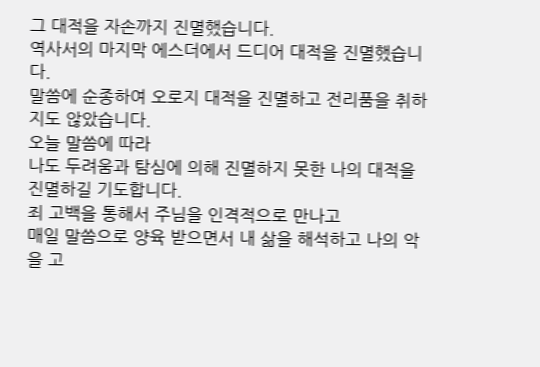그 대적을 자손까지 진멸했습니다.
역사서의 마지막 에스더에서 드디어 대적을 진멸했습니다.
말씀에 순종하여 오로지 대적을 진멸하고 전리품을 취하지도 않았습니다.
오늘 말씀에 따라
나도 두려움과 탐심에 의해 진멸하지 못한 나의 대적을 진멸하길 기도합니다.
죄 고백을 통해서 주님을 인격적으로 만나고
매일 말씀으로 양육 받으면서 내 삶을 해석하고 나의 악을 고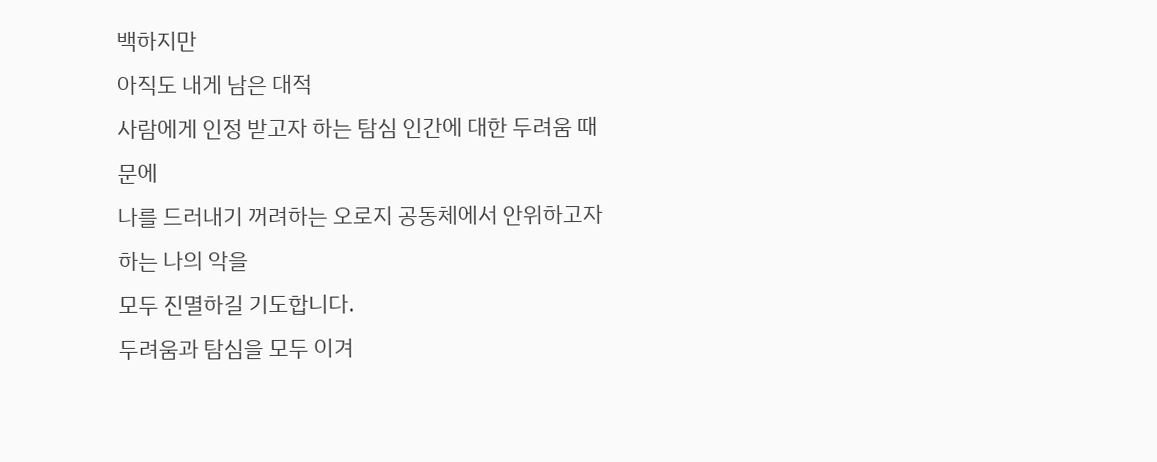백하지만
아직도 내게 남은 대적
사람에게 인정 받고자 하는 탐심 인간에 대한 두려움 때문에
나를 드러내기 꺼려하는 오로지 공동체에서 안위하고자 하는 나의 악을
모두 진멸하길 기도합니다.
두려움과 탐심을 모두 이겨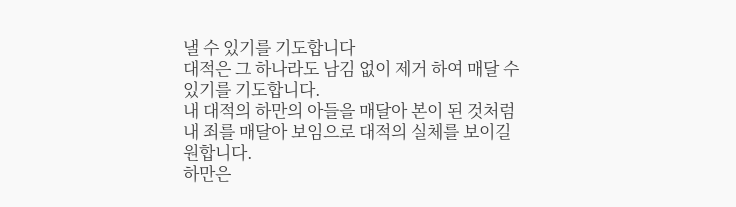낼 수 있기를 기도합니다
대적은 그 하나라도 남김 없이 제거 하여 매달 수 있기를 기도합니다.
내 대적의 하만의 아들을 매달아 본이 된 것처럼
내 죄를 매달아 보임으로 대적의 실체를 보이길 원합니다.
하만은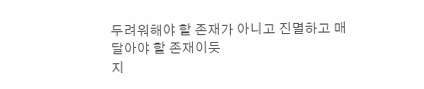두려워해야 할 존재가 아니고 진멸하고 매달아야 할 존재이듯
지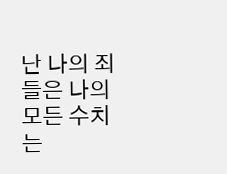난 나의 죄들은 나의 모든 수치는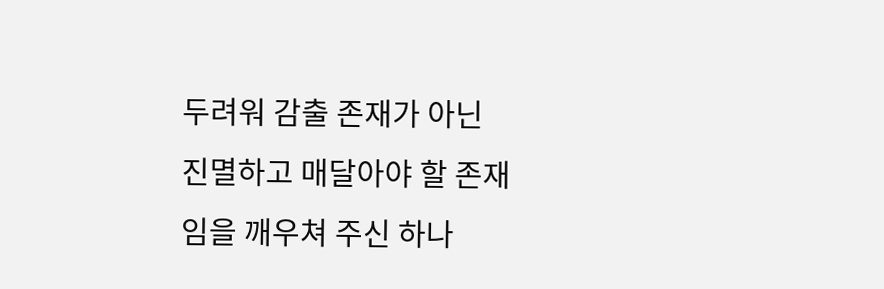두려워 감출 존재가 아닌
진멸하고 매달아야 할 존재임을 깨우쳐 주신 하나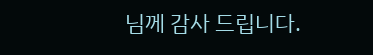님께 감사 드립니다.